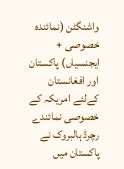واشنگٹن (نمائندہ خصوصی + ایجنسیاں) پاکستان اور افغانستان کےلئے امریکہ کے خصوصی نمائندے رچرڈ ہالبروک نے پاکستان میں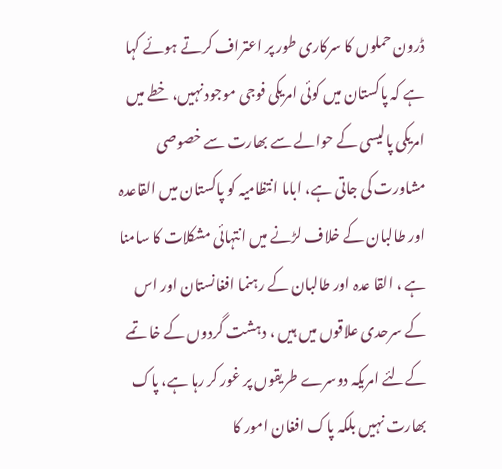ڈرون حملوں کا سرکاری طور پر اعتراف کرتے ہوئے کہا ہے کہ پاکستان میں کوئی امریکی فوجی موجود نہیں، خطے میں امریکی پالیسی کے حوالے سے بھارت سے خصوصی مشاورت کی جاتی ہے، اباما انتظامیہ کو پاکستان میں القاعدہ اور طالبان کے خلاف لڑنے میں انتہائی مشکلات کا سامنا ہے ، القا عدہ اور طالبان کے رہنما افغانستان اور اس کے سرحدی علاقوں میں ہیں ، دہشت گردوں کے خا تمے کےلئے امریکہ دوسرے طریقوں پر غور کر رہا ہے، پاک بھارت نہیں بلکہ پاک افغان امور کا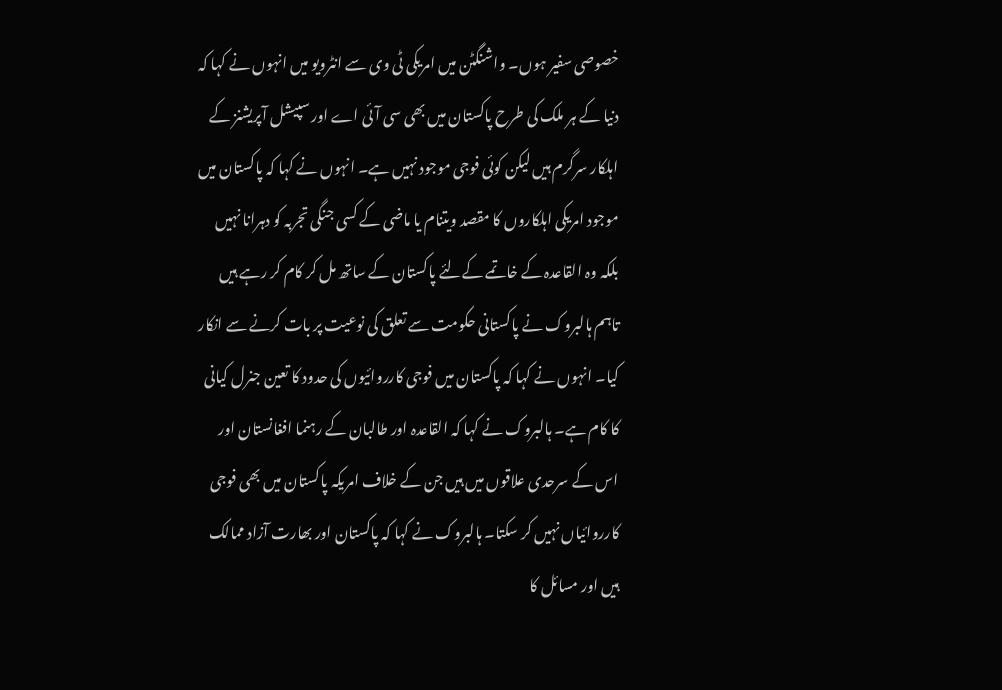خصوصی سفیر ہوں۔ واشنگٹن میں امریکی ٹی وی سے انٹرویو میں انہوں نے کہا کہ دنیا کے ہر ملک کی طرح پاکستان میں بھی سی آئی اے اور سپیشل آپریشنز کے اہلکار سرگرم ہیں لیکن کوئی فوجی موجود نہیں ہے۔ انہوں نے کہا کہ پاکستان میں موجود امریکی اہلکاروں کا مقصد ویتنام یا ماضی کے کسی جنگی تجربہ کو دہرانا نہیں بلکہ وہ القاعدہ کے خاتمے کےلئے پاکستان کے ساتھ مل کر کام کر رہے ہیں تاہم ہالبروک نے پاکستانی حکومت سے تعلق کی نوعیت پر بات کرنے سے انکار کیا۔ انہوں نے کہا کہ پاکستان میں فوجی کارروائیوں کی حدود کا تعین جنرل کیانی کا کام ہے۔ ہالبروک نے کہا کہ القاعدہ اور طالبان کے رہنما افغانستان اور اس کے سرحدی علاقوں میں ہیں جن کے خلاف امریکہ پاکستان میں بھی فوجی کارروائیاں نہیں کر سکتا۔ ہالبروک نے کہا کہ پاکستان اور بھارت آزاد ممالک ہیں اور مسائل کا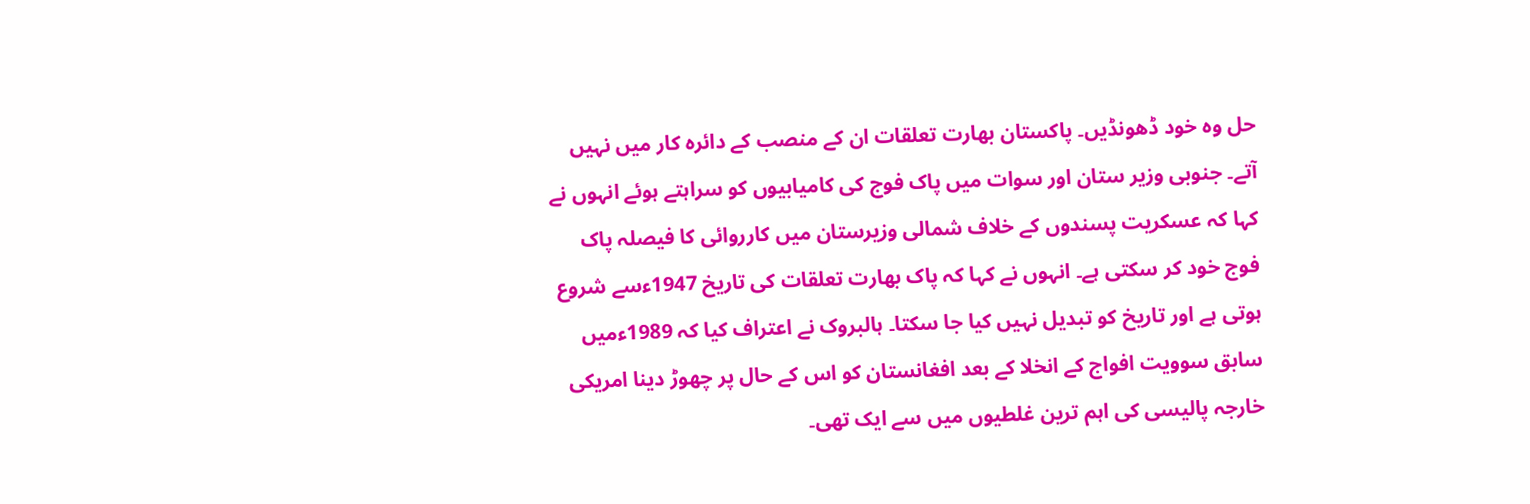حل وہ خود ڈھونڈیں۔ پاکستان بھارت تعلقات ان کے منصب کے دائرہ کار میں نہیں آتے۔ جنوبی وزیر ستان اور سوات میں پاک فوج کی کامیابیوں کو سراہتے ہوئے انہوں نے کہا کہ عسکریت پسندوں کے خلاف شمالی وزیرستان میں کارروائی کا فیصلہ پاک فوج خود کر سکتی ہے۔ انہوں نے کہا کہ پاک بھارت تعلقات کی تاریخ 1947ءسے شروع ہوتی ہے اور تاریخ کو تبدیل نہیں کیا جا سکتا۔ ہالبروک نے اعتراف کیا کہ 1989ءمیں سابق سوویت افواج کے انخلا کے بعد افغانستان کو اس کے حال پر چھوڑ دینا امریکی خارجہ پالیسی کی اہم ترین غلطیوں میں سے ایک تھی۔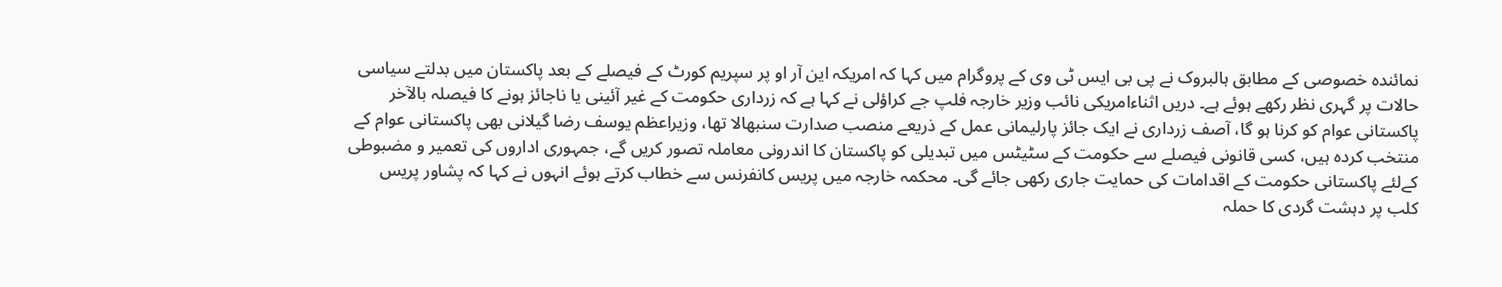نمائندہ خصوصی کے مطابق ہالبروک نے پی بی ایس ٹی وی کے پروگرام میں کہا کہ امریکہ این آر او پر سپریم کورٹ کے فیصلے کے بعد پاکستان میں بدلتے سیاسی حالات پر گہری نظر رکھے ہوئے ہے۔ دریں اثناءامریکی نائب وزیر خارجہ فلپ جے کراؤلی نے کہا ہے کہ زرداری حکومت کے غیر آئینی یا ناجائز ہونے کا فیصلہ بالآخر پاکستانی عوام کو کرنا ہو گا، آصف زرداری نے ایک جائز پارلیمانی عمل کے ذریعے منصب صدارت سنبھالا تھا، وزیراعظم یوسف رضا گیلانی بھی پاکستانی عوام کے منتخب کردہ ہیں، کسی قانونی فیصلے سے حکومت کے سٹیٹس میں تبدیلی کو پاکستان کا اندرونی معاملہ تصور کریں گے، جمہوری اداروں کی تعمیر و مضبوطی کےلئے پاکستانی حکومت کے اقدامات کی حمایت جاری رکھی جائے گی۔ محکمہ خارجہ میں پریس کانفرنس سے خطاب کرتے ہوئے انہوں نے کہا کہ پشاور پریس کلب پر دہشت گردی کا حملہ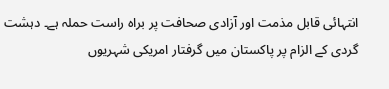انتہائی قابل مذمت اور آزادی صحافت پر براہ راست حملہ ہے۔ دہشت گردی کے الزام پر پاکستان میں گرفتار امریکی شہریوں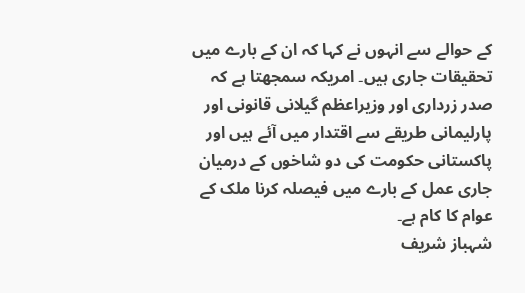کے حوالے سے انہوں نے کہا کہ ان کے بارے میں تحقیقات جاری ہیں۔ امریکہ سمجھتا ہے کہ صدر زرداری اور وزیراعظم گیلانی قانونی اور پارلیمانی طریقے سے اقتدار میں آئے ہیں اور پاکستانی حکومت کی دو شاخوں کے درمیان جاری عمل کے بارے میں فیصلہ کرنا ملک کے عوام کا کام ہے۔
شہباز شریف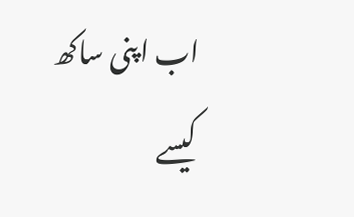اب اپنی ساکھ کیسے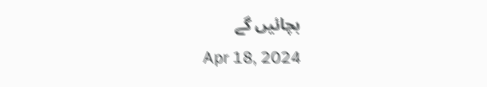بچائیں گے
Apr 18, 2024